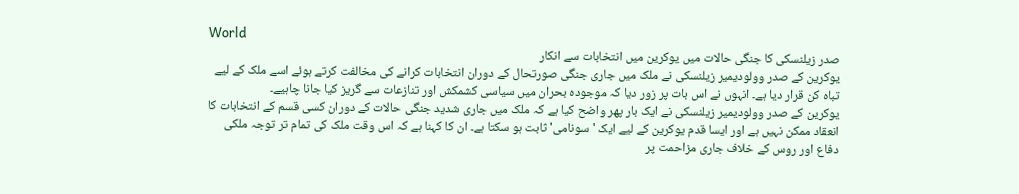World
صدر زیلنسکی کا جنگی حالات میں یوکرین میں انتخابات سے انکار
یوکرین کے صدر وولودیمیر زیلنسکی نے ملک میں جاری جنگی صورتحال کے دوران انتخابات کرانے کی مخالفت کرتے ہوئے اسے ملک کے لیے تباہ کن قرار دیا ہے۔ انہوں نے اس بات پر زور دیا کہ موجودہ بحران میں سیاسی کشمکش اور تنازعات سے گریز کیا جانا چاہیے۔
یوکرین کے صدر وولودیمیر زیلنسکی نے ایک بار پھر واضح کیا ہے کہ ملک میں جاری شدید جنگی حالات کے دوران کسی قسم کے انتخابات کا انعقاد ممکن نہیں ہے اور ایسا قدم یوکرین کے لیے ایک 'سونامی' ثابت ہو سکتا ہے۔ ان کا کہنا ہے کہ اس وقت ملک کی تمام تر توجہ ملکی دفاع اور روس کے خلاف جاری مزاحمت پر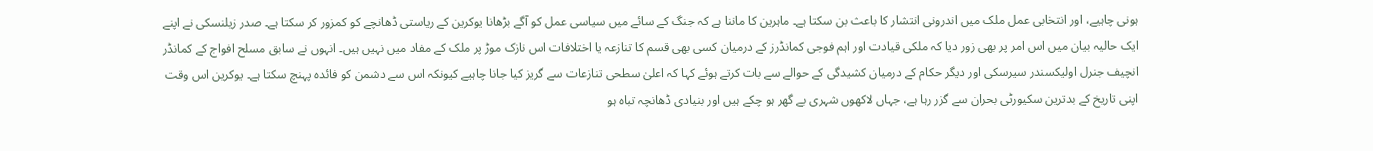ہونی چاہیے، اور انتخابی عمل ملک میں اندرونی انتشار کا باعث بن سکتا ہے۔ ماہرین کا ماننا ہے کہ جنگ کے سائے میں سیاسی عمل کو آگے بڑھانا یوکرین کے ریاستی ڈھانچے کو کمزور کر سکتا ہے۔ صدر زیلنسکی نے اپنے ایک حالیہ بیان میں اس امر پر بھی زور دیا کہ ملکی قیادت اور اہم فوجی کمانڈرز کے درمیان کسی بھی قسم کا تنازعہ یا اختلافات اس نازک موڑ پر ملک کے مفاد میں نہیں ہیں۔ انہوں نے سابق مسلح افواج کے کمانڈر انچیف جنرل اولیکسندر سیرسکی اور دیگر حکام کے درمیان کشیدگی کے حوالے سے بات کرتے ہوئے کہا کہ اعلیٰ سطحی تنازعات سے گریز کیا جانا چاہیے کیونکہ اس سے دشمن کو فائدہ پہنچ سکتا ہے۔ یوکرین اس وقت اپنی تاریخ کے بدترین سکیورٹی بحران سے گزر رہا ہے، جہاں لاکھوں شہری بے گھر ہو چکے ہیں اور بنیادی ڈھانچہ تباہ ہو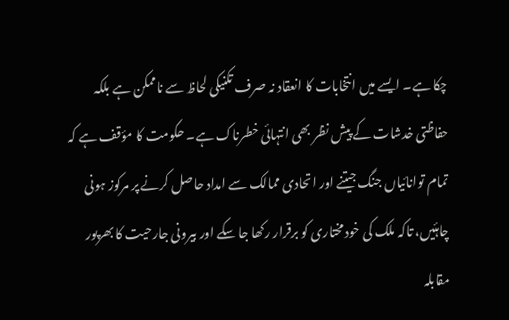چکا ہے۔ ایسے میں انتخابات کا انعقاد نہ صرف تکنیکی لحاظ سے ناممکن ہے بلکہ حفاظتی خدشات کے پیش نظر بھی انتہائی خطرناک ہے۔ حکومت کا مؤقف ہے کہ تمام توانائیاں جنگ جیتنے اور اتحادی ممالک سے امداد حاصل کرنے پر مرکوز ہونی چاہئیں، تاکہ ملک کی خودمختاری کو برقرار رکھا جا سکے اور بیرونی جارحیت کا بھرپور مقابلہ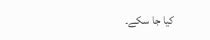کیا جا سکے۔